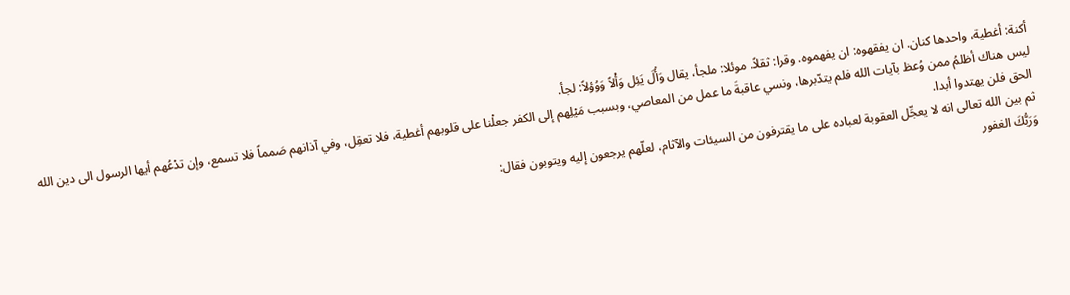أكنة: أغطية، واحدها كنان. ان يفقهوه: ان يفهموه. وقرا: ثقلاً. موئلا: ملجأ، يقال وَأُلَ يَئِل وَأْلاً وَوُؤلاً: لجأ.
ليس هناك أظلمُ ممن وُعظ بآيات الله فلم يتدّبرها، ونسي عاقبةَ ما عمل من المعاصي، وبسبب مَيْلِهم إلى الكفر جعلْنا على قلوبهم أغطية، فلا تعقِل، وفي آذانهم صَمماً فلا تسمع، وإن تدْعُهم أيها الرسول الى دين الله الحق فلن يهتدوا أبدا.
ثم بين الله تعالى انه لا يعجِّل العقوبة لعباده على ما يقترفون من السيئات والآثام، لعلّهم يرجعون إليه ويتوبون فقال:
وَرَبُّكَ الغفور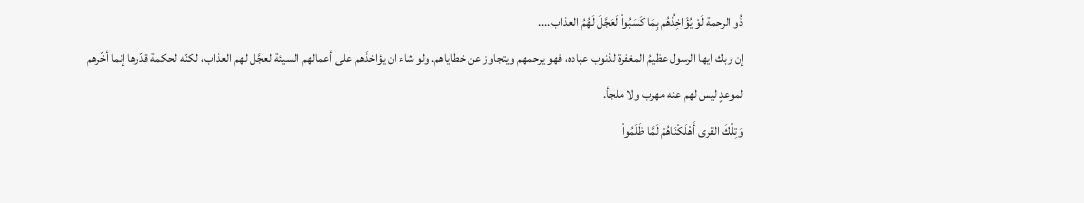ذُو الرحمة لَوْ يُؤَاخِذُهُم بِمَا كَسَبُواْ لَعَجَّلَ لَهُمُ العذاب....
إن ربك ايها الرسول عظيمُ المغفرة لذنوب عباده، فهو يرحمهم ويتجاوز عن خطاياهم. ولو شاء ان يؤاخذَهم على أعمالهم السيئة لعجَّل لهم العذاب، لكنّه لحكمة قدّرها إنما أخّرهم لموعدٍ ليس لهم عنه مهرب ولا ملجأ.
وَتِلْكَ القرى أَهْلَكْنَاهُمْ لَمَّا ظَلَمُواْ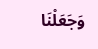وَجَعَلْنَا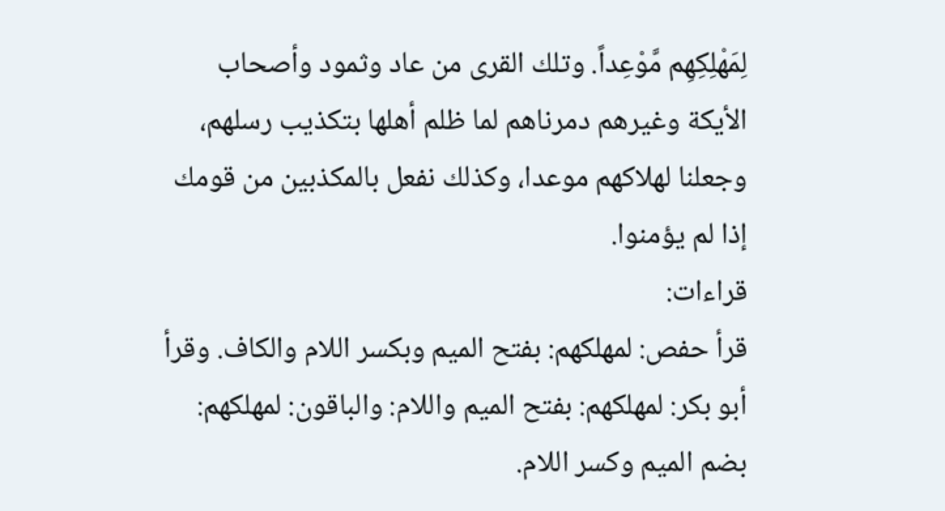لِمَهْلِكِهِم مَّوْعِداً. وتلك القرى من عاد وثمود وأصحاب الأيكة وغيرهم دمرناهم لما ظلم أهلها بتكذيب رسلهم، وجعلنا لهلاكهم موعدا، وكذلك نفعل بالمكذبين من قومك إذا لم يؤمنوا.
قراءات:
قرأ حفص: لمهلكهم: بفتح الميم وبكسر اللام والكاف. وقرأ أبو بكر: لمهلكهم: بفتح الميم واللام: والباقون: لمهلكهم: بضم الميم وكسر اللام.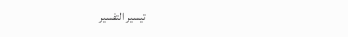تيسير التفسير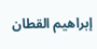إبراهيم القطان